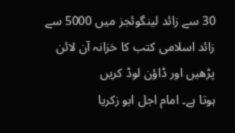30 سے زائد لینگوئجز میں 5000 سے زائد اسلامی کتب کا خزانہ آن لائن پڑھیں اور ڈاؤن لوڈ کریں
ہوتا ہے۔ امام اجل ابو زکریا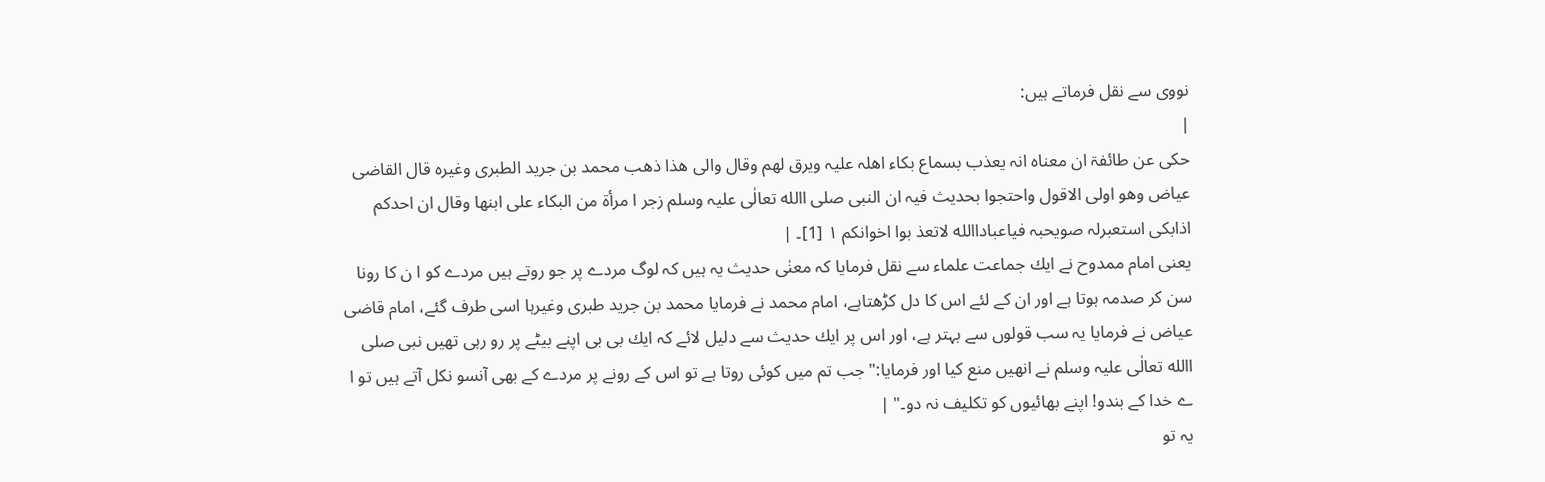نووی سے نقل فرماتے ہیں:
|
حکی عن طائفۃ ان معناہ انہ یعذب بسماع بکاء اھلہ علیہ ویرق لھم وقال والی ھذا ذھب محمد بن جرید الطبری وغیرہ قال القاضی عیاض وھو اولی الاقول واحتجوا بحدیث فیہ ان النبی صلی االله تعالٰی علیہ وسلم زجر ا مرأۃ من البکاء علی ابنھا وقال ان احدکم اذابکی استعبرلہ صویحبہ فیاعباداالله لاتعذ بوا اخوانکم ١ [1]۔ |
یعنی امام ممدوح نے ایك جماعت علماء سے نقل فرمایا کہ معنٰی حدیث یہ ہیں کہ لوگ مردے پر جو روتے ہیں مردے کو ا ن کا رونا سن کر صدمہ ہوتا ہے اور ان کے لئے اس کا دل کڑھتاہے، امام محمد نے فرمایا محمد بن جرید طبری وغیرہا اسی طرف گئے، امام قاضی عیاض نے فرمایا یہ سب قولوں سے بہتر ہے، اور اس پر ایك حدیث سے دلیل لائے کہ ایك بی بی اپنے بیٹے پر رو رہی تھیں نبی صلی االله تعالٰی علیہ وسلم نے انھیں منع کیا اور فرمایا:"جب تم میں کوئی روتا ہے تو اس کے رونے پر مردے کے بھی آنسو نکل آتے ہیں تو ا ے خدا کے بندو! اپنے بھائیوں کو تکلیف نہ دو۔" |
یہ تو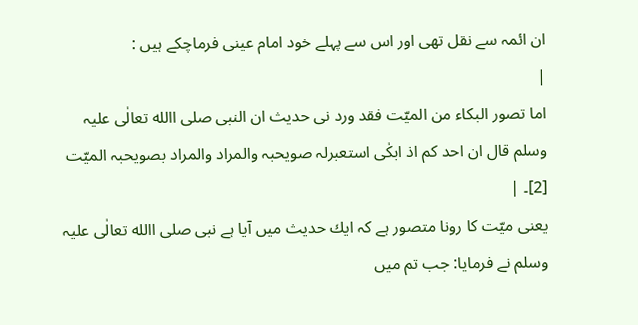ان ائمہ سے نقل تھی اور اس سے پہلے خود امام عینی فرماچکے ہیں :
|
اما تصور البکاء من المیّت فقد ورد نی حدیث ان النبی صلی االله تعالٰی علیہ وسلم قال ان احد کم اذ ابکٰی استعبرلہ صویحبہ والمراد والمراد بصویحبہ المیّت [2]۔ |
یعنی میّت کا رونا متصور ہے کہ ایك حدیث میں آیا ہے نبی صلی االله تعالٰی علیہ وسلم نے فرمایا: جب تم میں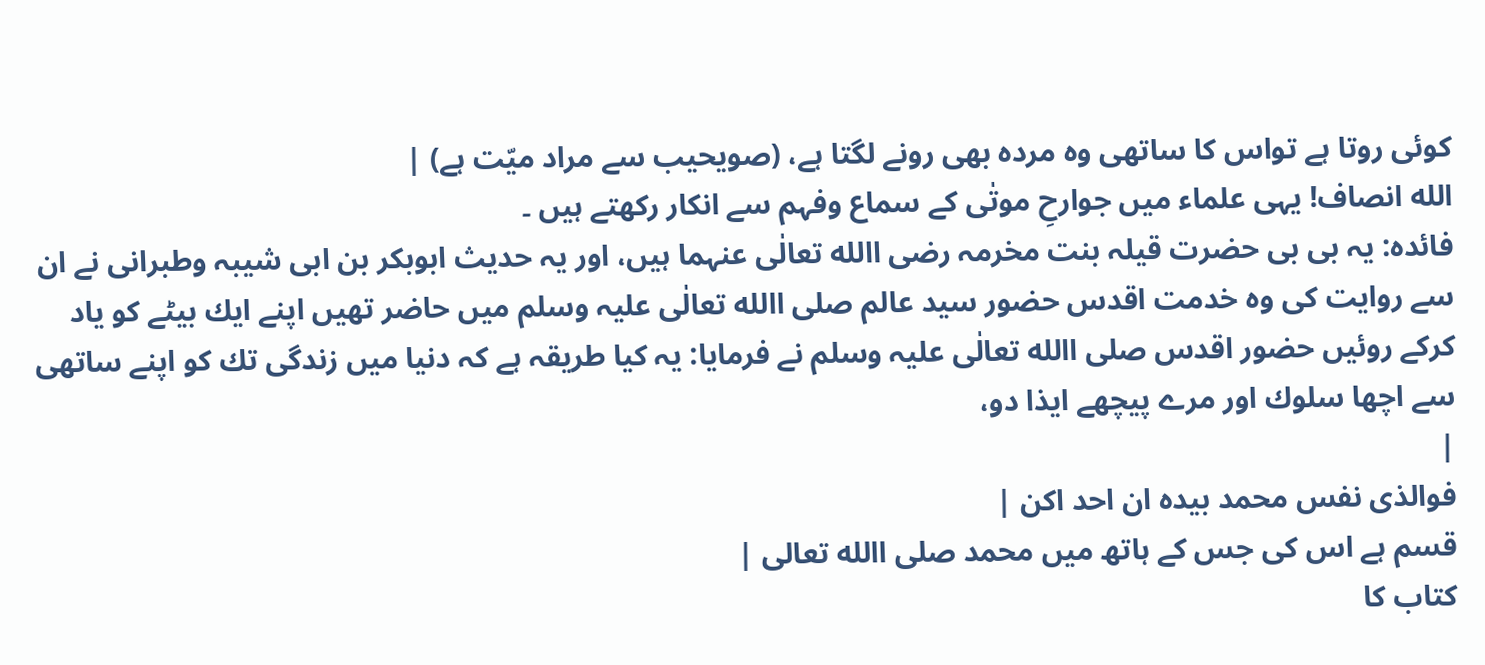کوئی روتا ہے تواس کا ساتھی وہ مردہ بھی رونے لگتا ہے، (صویحیب سے مراد میّت ہے) |
الله انصاف! یہی علماء میں جوارحِ موتٰی کے سماع وفہم سے انکار رکھتے ہیں ۔
فائدہ: یہ بی بی حضرت قیلہ بنت مخرمہ رضی االله تعالٰی عنہما ہیں، اور یہ حدیث ابوبکر بن ابی شیبہ وطبرانی نے ان سے روایت کی وہ خدمت اقدس حضور سید عالم صلی االله تعالٰی علیہ وسلم میں حاضر تھیں اپنے ایك بیٹے کو یاد کرکے روئیں حضور اقدس صلی االله تعالٰی علیہ وسلم نے فرمایا: یہ کیا طریقہ ہے کہ دنیا میں زندگی تك کو اپنے ساتھی سے اچھا سلوك اور مرے پیچھے ایذا دو،
|
فوالذی نفس محمد بیدہ ان احد اکن |
قسم ہے اس کی جس کے ہاتھ میں محمد صلی االله تعالی |
کتاب کا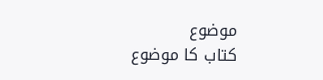موضوع
کتاب کا موضوع